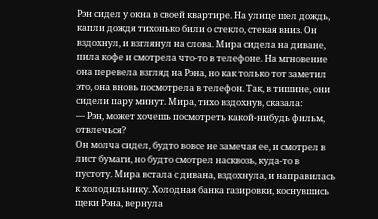Рэн сидел у окна в своей квартире. На улице шел дождь, капли дождя тихонько били о стекло, стекая вниз. Он вздохнул, и взглянул на слова. Мира сидела на диване, пила кофе и смотрела что-то в телефоне. На мгновение она перевела взгляд на Рэна, но как только тот заметил это, она вновь посмотрела в телефон. Так, в тишине, они сидели пару минут. Мира, тихо вздохнув, сказала:
— Рэн, может хочешь посмотреть какой-нибудь фильм, отвлечься?
Он молча сидел, будто вовсе не замечая ее, и смотрел в лист бумаги, но будто смотрел насквозь, куда-то в пустоту. Мира встала с дивана, вздохнула, и направилась к холодильнику. Холодная банка газировки, коснувшись щеки Рэна, вернула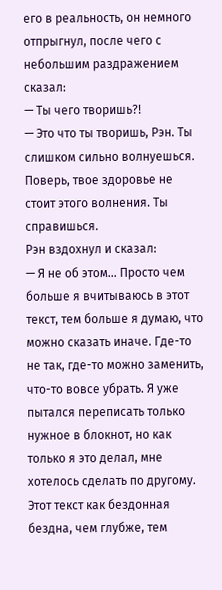его в реальность, он немного отпрыгнул, после чего с небольшим раздражением сказал:
— Ты чего творишь?!
— Это что ты творишь, Рэн. Ты слишком сильно волнуешься. Поверь, твое здоровье не стоит этого волнения. Ты справишься.
Рэн вздохнул и сказал:
— Я не об этом... Просто чем больше я вчитываюсь в этот текст, тем больше я думаю, что можно сказать иначе. Где-то не так, где-то можно заменить, что-то вовсе убрать. Я уже пытался переписать только нужное в блокнот, но как только я это делал, мне хотелось сделать по другому. Этот текст как бездонная бездна, чем глубже, тем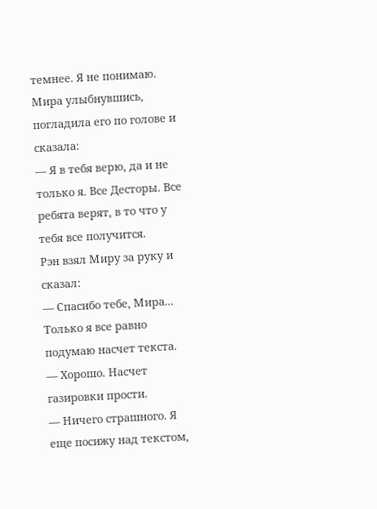темнее. Я не понимаю.
Мира улыбнувшись, погладила его по голове и сказала:
— Я в тебя верю, да и не только я. Все Десторы. Все ребята верят, в то что у тебя все получится.
Рэн взял Миру за руку и сказал:
— Спасибо тебе, Мира... Только я все равно подумаю насчет текста.
— Хорошо. Насчет газировки прости.
— Ничего страшного. Я еще посижу над текстом,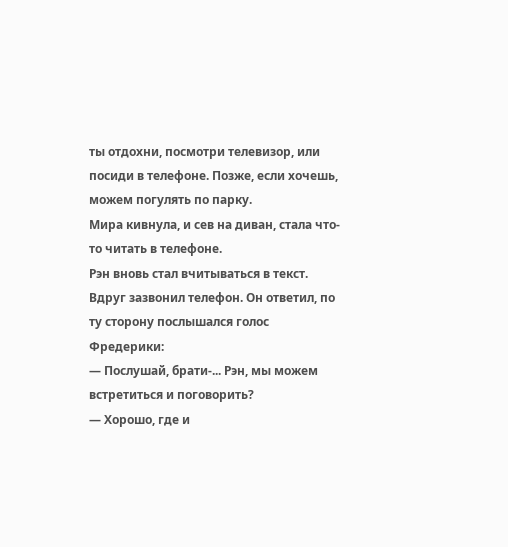ты отдохни, посмотри телевизор, или посиди в телефоне. Позже, если хочешь, можем погулять по парку.
Мира кивнула, и сев на диван, стала что-то читать в телефоне.
Рэн вновь стал вчитываться в текст. Вдруг зазвонил телефон. Он ответил, по ту сторону послышался голос Фредерики:
— Послушай, брати-... Рэн, мы можем встретиться и поговорить?
— Хорошо, где и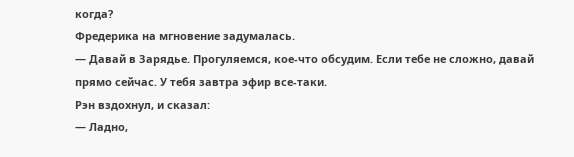когда?
Фредерика на мгновение задумалась.
— Давай в Зарядье. Прогуляемся, кое-что обсудим. Если тебе не сложно, давай прямо сейчас. У тебя завтра эфир все-таки.
Рэн вздохнул, и сказал:
— Ладно,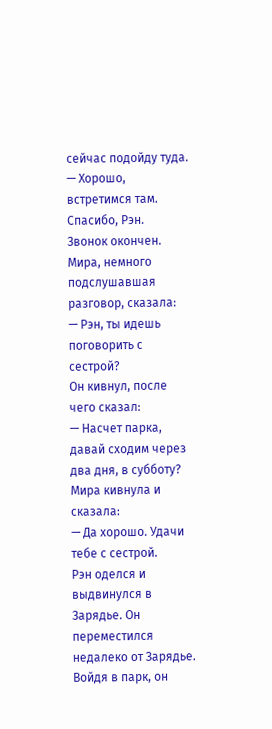сейчас подойду туда.
— Хорошо, встретимся там. Спасибо, Рэн.
Звонок окончен. Мира, немного подслушавшая разговор, сказала:
— Рэн, ты идешь поговорить с сестрой?
Он кивнул, после чего сказал:
— Насчет парка, давай сходим через два дня, в субботу?
Мира кивнула и сказала:
— Да хорошо. Удачи тебе с сестрой.
Рэн оделся и выдвинулся в Зарядье. Он переместился недалеко от Зарядье. Войдя в парк, он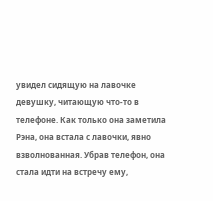увидел сидящую на лавочке девушку, читающую что-то в телефоне. Как только она заметила Рэна, она встала с лавочки, явно взволнованная. Убрав телефон, она стала идти на встречу ему,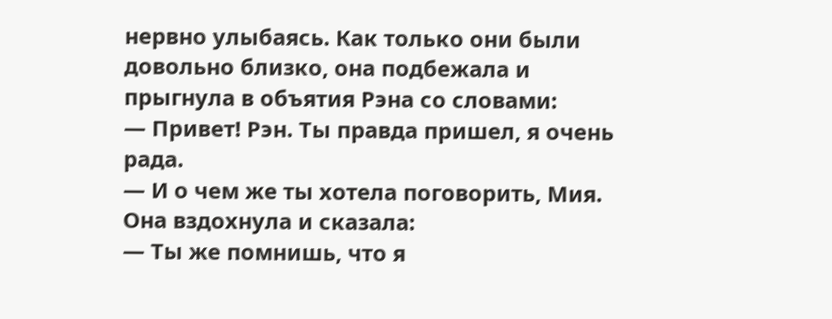нервно улыбаясь. Как только они были довольно близко, она подбежала и прыгнула в объятия Рэна со словами:
— Привет! Рэн. Ты правда пришел, я очень рада.
— И о чем же ты хотела поговорить, Мия.
Она вздохнула и сказала:
— Ты же помнишь, что я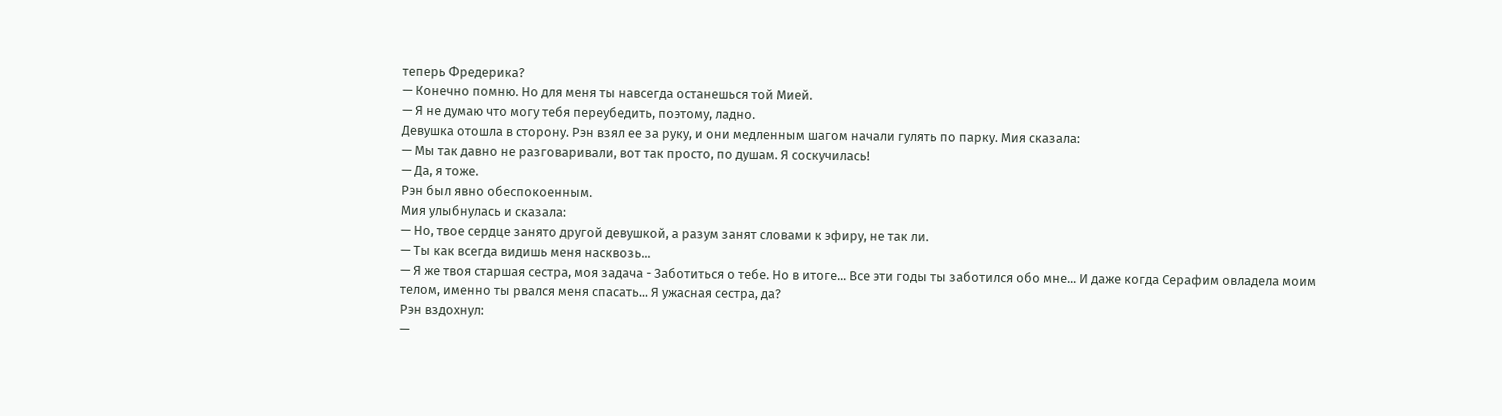теперь Фредерика?
— Конечно помню. Но для меня ты навсегда останешься той Мией.
— Я не думаю что могу тебя переубедить, поэтому, ладно.
Девушка отошла в сторону. Рэн взял ее за руку, и они медленным шагом начали гулять по парку. Мия сказала:
— Мы так давно не разговаривали, вот так просто, по душам. Я соскучилась!
— Да, я тоже.
Рэн был явно обеспокоенным.
Мия улыбнулась и сказала:
— Но, твое сердце занято другой девушкой, а разум занят словами к эфиру, не так ли.
— Ты как всегда видишь меня насквозь...
— Я же твоя старшая сестра, моя задача - Заботиться о тебе. Но в итоге... Все эти годы ты заботился обо мне... И даже когда Серафим овладела моим телом, именно ты рвался меня спасать... Я ужасная сестра, да?
Рэн вздохнул:
—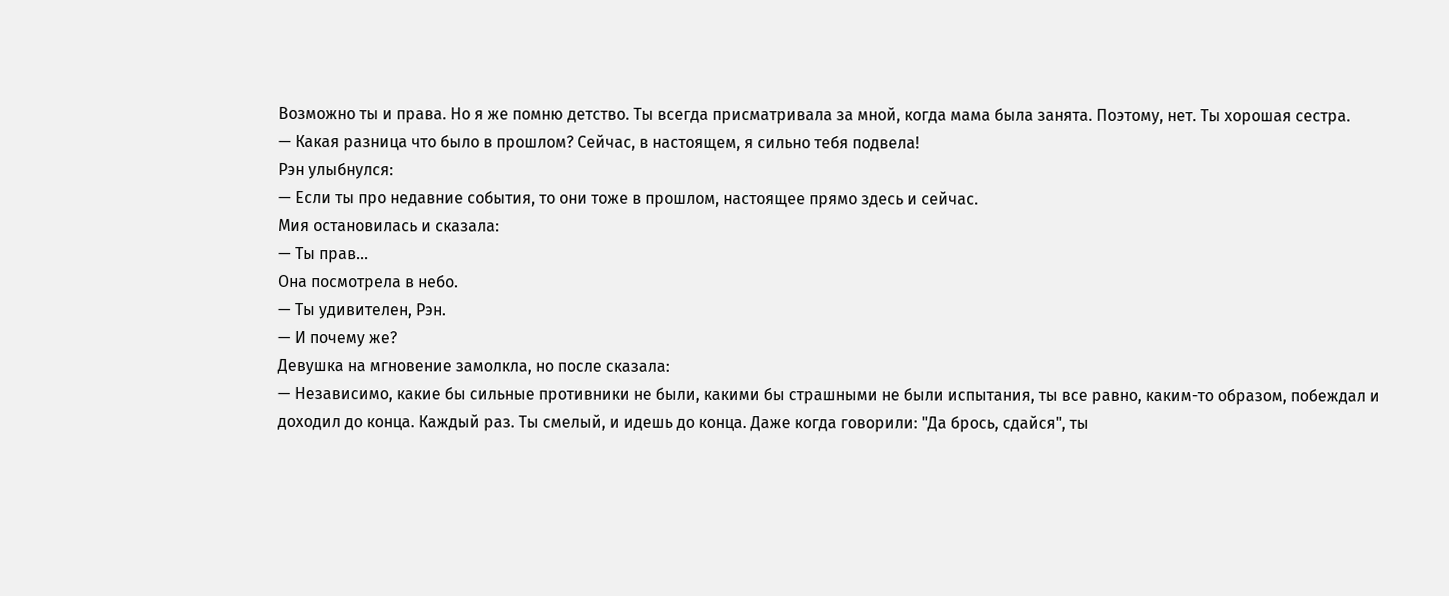Возможно ты и права. Но я же помню детство. Ты всегда присматривала за мной, когда мама была занята. Поэтому, нет. Ты хорошая сестра.
— Какая разница что было в прошлом? Сейчас, в настоящем, я сильно тебя подвела!
Рэн улыбнулся:
— Если ты про недавние события, то они тоже в прошлом, настоящее прямо здесь и сейчас.
Мия остановилась и сказала:
— Ты прав...
Она посмотрела в небо.
— Ты удивителен, Рэн.
— И почему же?
Девушка на мгновение замолкла, но после сказала:
— Независимо, какие бы сильные противники не были, какими бы страшными не были испытания, ты все равно, каким-то образом, побеждал и доходил до конца. Каждый раз. Ты смелый, и идешь до конца. Даже когда говорили: "Да брось, сдайся", ты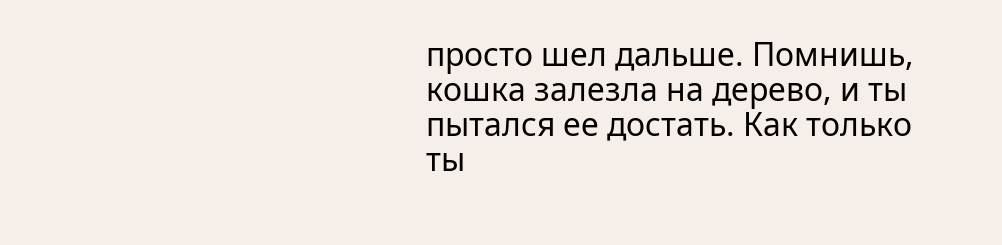просто шел дальше. Помнишь, кошка залезла на дерево, и ты пытался ее достать. Как только ты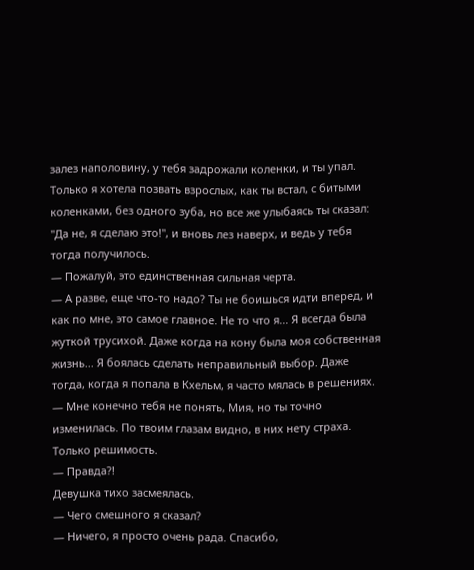залез наполовину, у тебя задрожали коленки, и ты упал. Только я хотела позвать взрослых, как ты встал, с битыми коленками, без одного зуба, но все же улыбаясь ты сказал: "Да не, я сделаю это!", и вновь лез наверх, и ведь у тебя тогда получилось.
— Пожалуй, это единственная сильная черта.
— А разве, еще что-то надо? Ты не боишься идти вперед, и как по мне, это самое главное. Не то что я... Я всегда была жуткой трусихой. Даже когда на кону была моя собственная жизнь... Я боялась сделать неправильный выбор. Даже тогда, когда я попала в Кхельм, я часто мялась в решениях.
— Мне конечно тебя не понять, Мия, но ты точно изменилась. По твоим глазам видно, в них нету страха. Только решимость.
— Правда?!
Девушка тихо засмеялась.
— Чего смешного я сказал?
— Ничего, я просто очень рада. Спасибо,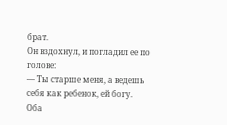брат.
Он вздохнул, и погладил ее по голове:
— Ты старше меня, а ведешь себя как ребенок, ей богу.
Оба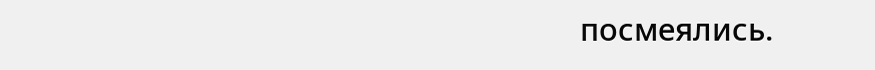посмеялись.